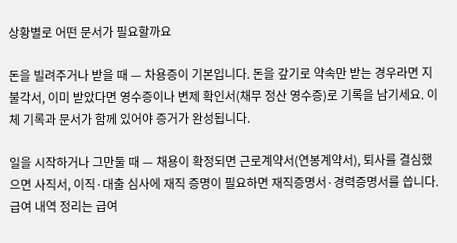상황별로 어떤 문서가 필요할까요

돈을 빌려주거나 받을 때 — 차용증이 기본입니다. 돈을 갚기로 약속만 받는 경우라면 지불각서, 이미 받았다면 영수증이나 변제 확인서(채무 정산 영수증)로 기록을 남기세요. 이체 기록과 문서가 함께 있어야 증거가 완성됩니다.

일을 시작하거나 그만둘 때 — 채용이 확정되면 근로계약서(연봉계약서), 퇴사를 결심했으면 사직서, 이직·대출 심사에 재직 증명이 필요하면 재직증명서·경력증명서를 씁니다. 급여 내역 정리는 급여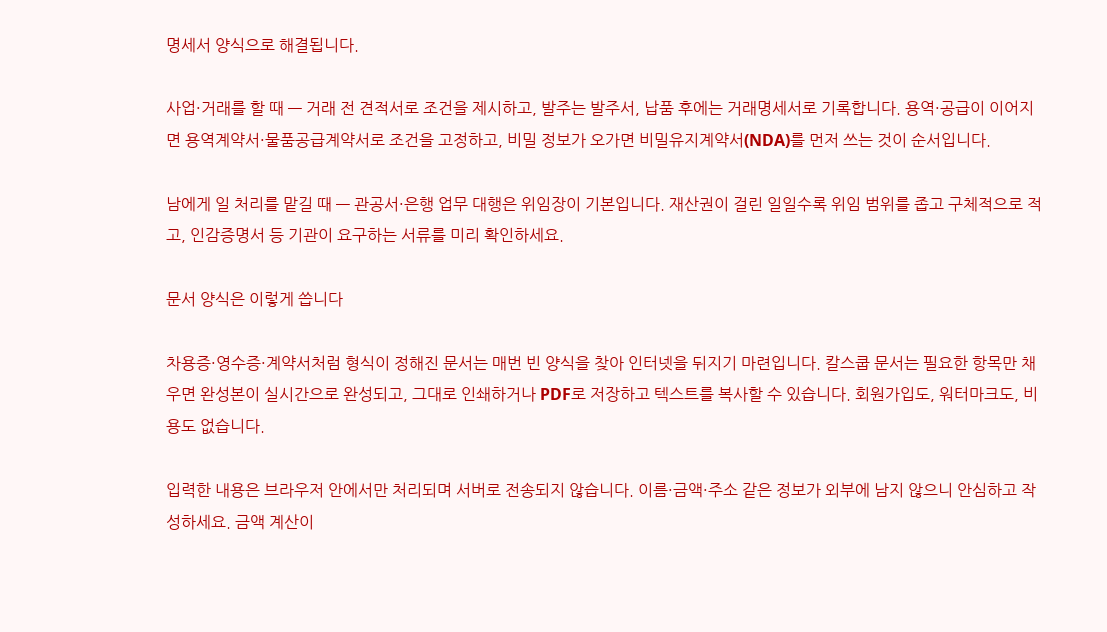명세서 양식으로 해결됩니다.

사업·거래를 할 때 — 거래 전 견적서로 조건을 제시하고, 발주는 발주서, 납품 후에는 거래명세서로 기록합니다. 용역·공급이 이어지면 용역계약서·물품공급계약서로 조건을 고정하고, 비밀 정보가 오가면 비밀유지계약서(NDA)를 먼저 쓰는 것이 순서입니다.

남에게 일 처리를 맡길 때 — 관공서·은행 업무 대행은 위임장이 기본입니다. 재산권이 걸린 일일수록 위임 범위를 좁고 구체적으로 적고, 인감증명서 등 기관이 요구하는 서류를 미리 확인하세요.

문서 양식은 이렇게 씁니다

차용증·영수증·계약서처럼 형식이 정해진 문서는 매번 빈 양식을 찾아 인터넷을 뒤지기 마련입니다. 칼스쿱 문서는 필요한 항목만 채우면 완성본이 실시간으로 완성되고, 그대로 인쇄하거나 PDF로 저장하고 텍스트를 복사할 수 있습니다. 회원가입도, 워터마크도, 비용도 없습니다.

입력한 내용은 브라우저 안에서만 처리되며 서버로 전송되지 않습니다. 이름·금액·주소 같은 정보가 외부에 남지 않으니 안심하고 작성하세요. 금액 계산이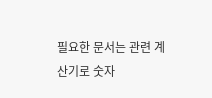필요한 문서는 관련 계산기로 숫자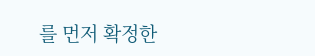를 먼저 확정한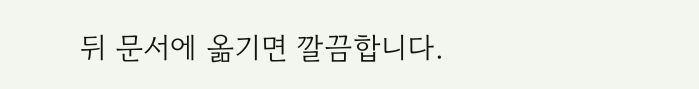뒤 문서에 옮기면 깔끔합니다.